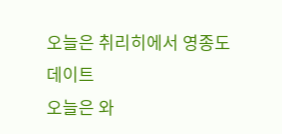오늘은 취리히에서 영종도데이트
오늘은 와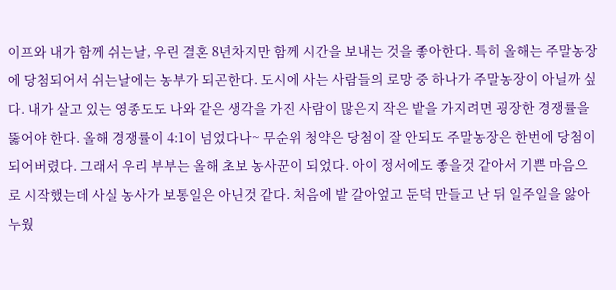이프와 내가 함께 쉬는날, 우린 결혼 8년차지만 함께 시간을 보내는 것을 좋아한다. 특히 올해는 주말농장에 당첨되어서 쉬는날에는 농부가 되곤한다. 도시에 사는 사람들의 로망 중 하나가 주말농장이 아닐까 싶다. 내가 살고 있는 영종도도 나와 같은 생각을 가진 사람이 많은지 작은 밭을 가지려면 굉장한 경쟁률을 뚫어야 한다. 올해 경쟁률이 4:1이 넘었다나~ 무순위 청약은 당첨이 잘 안되도 주말농장은 한번에 당첨이 되어버렸다. 그래서 우리 부부는 올해 초보 농사꾼이 되었다. 아이 정서에도 좋을것 같아서 기쁜 마음으로 시작했는데 사실 농사가 보통일은 아닌것 같다. 처음에 밭 갈아엎고 둔덕 만들고 난 뒤 일주일을 앓아 누웠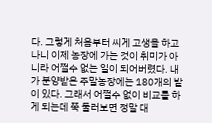다. 그렇게 처음부터 씨게 고생을 하고 나니 이제 농장에 가는 것이 취미가 아니라 어쩔수 없는 일이 되어버렸다. 내가 분양받은 주말농장에는 180개의 밭이 있다. 그래서 어쩔수 없이 비교를 하게 되는데 쭉 둘러보면 정말 대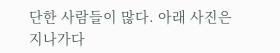단한 사람들이 많다. 아래 사진은 지나가다